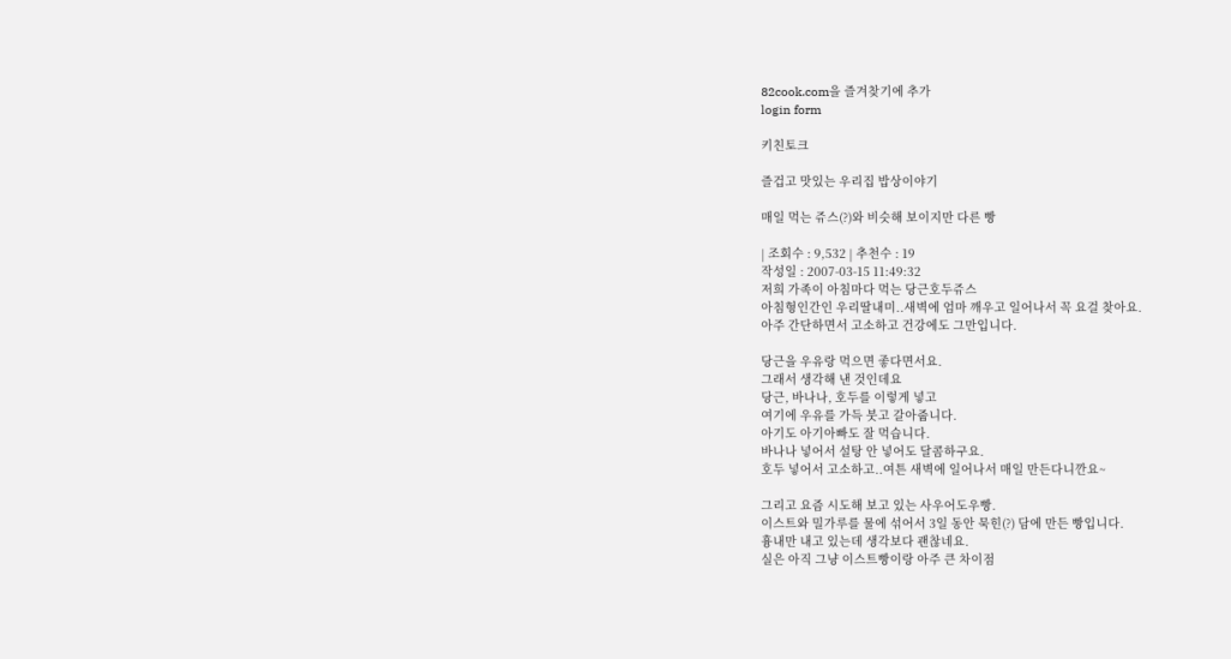82cook.com을 즐겨찾기에 추가
login form

키친토크

즐겁고 맛있는 우리집 밥상이야기

매일 먹는 쥬스(?)와 비슷해 보이지만 다른 빵

| 조회수 : 9,532 | 추천수 : 19
작성일 : 2007-03-15 11:49:32
저희 가족이 아침마다 먹는 당근호두쥬스
아침형인간인 우리딸내미..새벽에 엄마 깨우고 일어나서 꼭 요걸 찾아요.
아주 간단하면서 고소하고 건강에도 그만입니다.

당근을 우유랑 먹으면 좋다면서요.
그래서 생각해 낸 것인데요
당근, 바나나, 호두를 이렇게 넣고
여기에 우유를 가득 붓고 갈아줍니다.
아기도 아기아빠도 잘 먹습니다.
바나나 넣어서 설탕 안 넣어도 달콤하구요.
호두 넣어서 고소하고..여튼 새벽에 일어나서 매일 만든다니깐요~

그리고 요즘 시도해 보고 있는 사우어도우빵.
이스트와 밀가루를 물에 섞어서 3일 동안 묵힌(?) 담에 만든 빵입니다.
흉내만 내고 있는데 생각보다 괜찮네요.
실은 아직 그냥 이스트빵이랑 아주 큰 차이점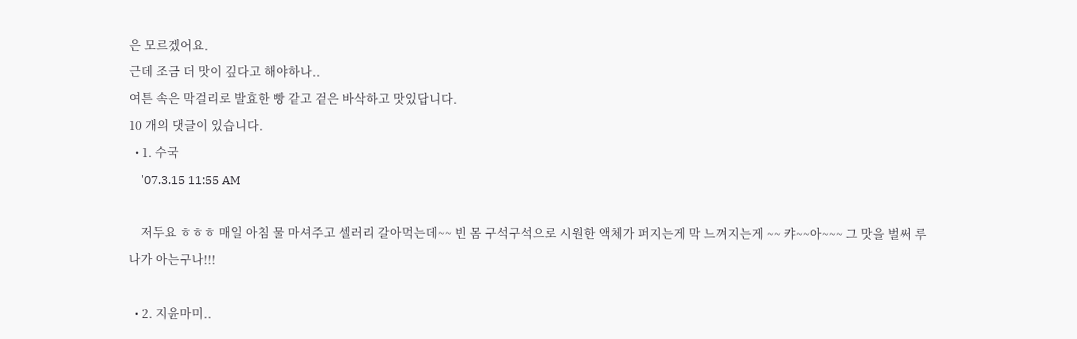은 모르겠어요.
근데 조금 더 맛이 깊다고 해야하나..
여튼 속은 막걸리로 발효한 빵 같고 겉은 바삭하고 맛있답니다.
10 개의 댓글이 있습니다.
  • 1. 수국
    '07.3.15 11:55 AM

    저두요 ㅎㅎㅎ 매일 아침 물 마셔주고 셀러리 갈아먹는데~~ 빈 몸 구석구석으로 시원한 액체가 퍼지는게 막 느껴지는게 ~~ 캬~~아~~~ 그 맛을 벌써 루나가 아는구나!!!

  • 2. 지윤마미..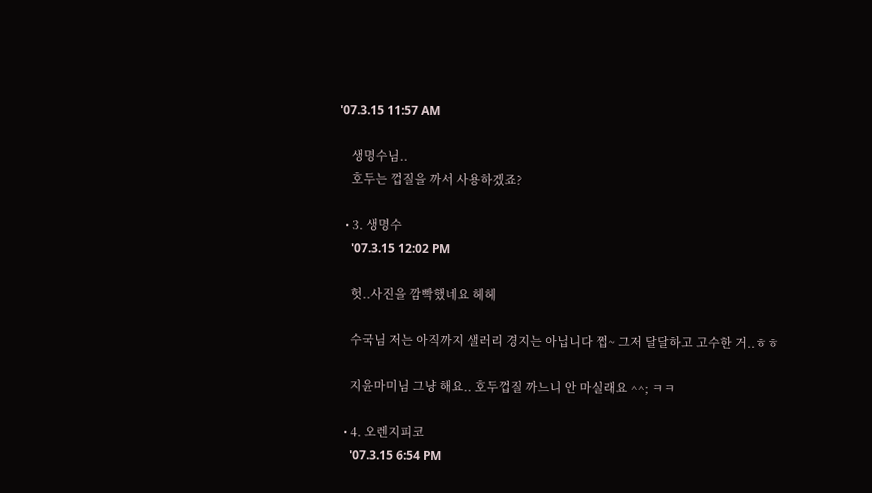'07.3.15 11:57 AM

    생명수님..
    호두는 껍질을 까서 사용하겠죠?

  • 3. 생명수
    '07.3.15 12:02 PM

    헛..사진을 깜빡했네요 헤헤

    수국님 저는 아직까지 샐러리 경지는 아닙니다 쩝~ 그저 달달하고 고수한 거..ㅎㅎ

    지윤마미님 그냥 해요.. 호두껍질 까느니 안 마실래요 ^^; ㅋㅋ

  • 4. 오렌지피코
    '07.3.15 6:54 PM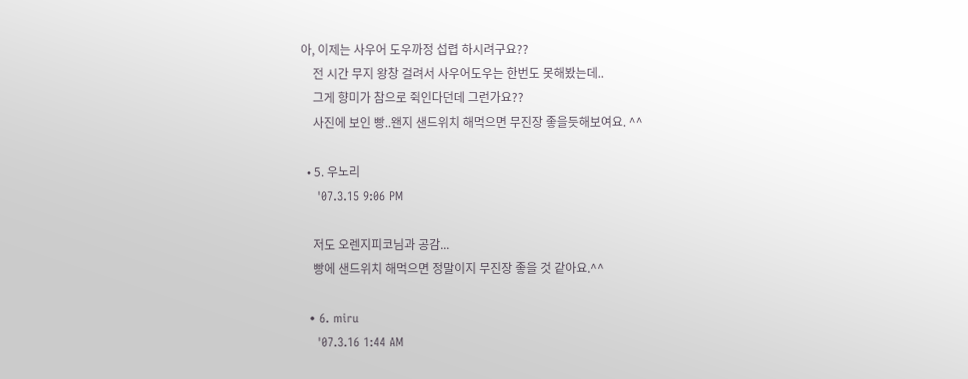아, 이제는 사우어 도우까정 섭렵 하시려구요??
    전 시간 무지 왕창 걸려서 사우어도우는 한번도 못해봤는데..
    그게 향미가 참으로 쥑인다던데 그런가요??
    사진에 보인 빵..왠지 샌드위치 해먹으면 무진장 좋을듯해보여요. ^^

  • 5. 우노리
    '07.3.15 9:06 PM

    저도 오렌지피코님과 공감...
    빵에 샌드위치 해먹으면 정말이지 무진장 좋을 것 같아요.^^

  • 6. miru
    '07.3.16 1:44 AM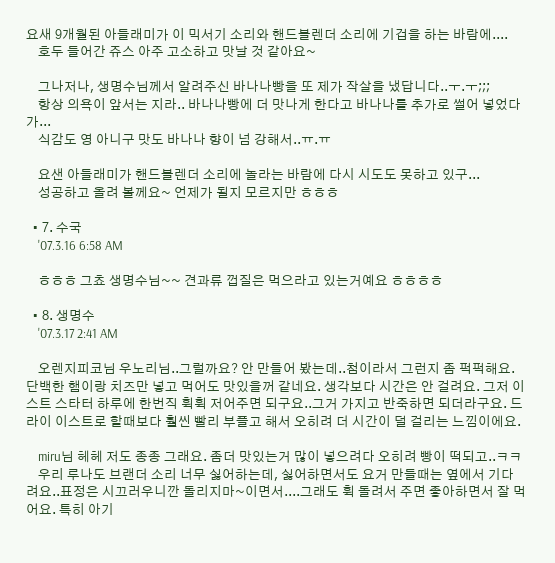요새 9개월된 아들래미가 이 믹서기 소리와 핸드블렌더 소리에 기겁을 하는 바람에....
    호두 들어간 쥬스 아주 고소하고 맛날 것 같아요~

    그나저나, 생명수님께서 알려주신 바나나빵을 또 제가 작살을 냈답니다..ㅜ.ㅜ;;;
    항상 의욕이 앞서는 지라.. 바나나빵에 더 맛나게 한다고 바나나를 추가로 썰어 넣었다가...
    식감도 영 아니구 맛도 바나나 향이 넘 강해서..ㅠ.ㅠ

    요샌 아들래미가 핸드블렌더 소리에 놀라는 바람에 다시 시도도 못하고 있구...
    성공하고 올려 볼께요~ 언제가 될지 모르지만 ㅎㅎㅎ

  • 7. 수국
    '07.3.16 6:58 AM

    ㅎㅎㅎ 그쵸 생명수님~~ 견과류 껍질은 먹으라고 있는거예요 ㅎㅎㅎㅎ

  • 8. 생명수
    '07.3.17 2:41 AM

    오렌지피코님 우노리님..그럴까요? 안 만들어 봤는데..첨이라서 그런지 좀 퍽퍽해요. 단백한 햄이랑 치즈만 넣고 먹어도 맛있을꺼 같네요. 생각보다 시간은 안 걸려요. 그저 이스트 스타터 하루에 한번직 휙휙 저어주면 되구요..그거 가지고 반죽하면 되더라구요. 드라이 이스트로 할때보다 훨씬 빨리 부플고 해서 오히려 더 시간이 덜 걸리는 느낌이에요.

    miru님 헤헤 저도 종종 그래요. 좀더 맛있는거 많이 넣으려다 오히려 빵이 떡되고..ㅋㅋ
    우리 루나도 브랜더 소리 너무 싫어하는데, 싫어하면서도 요거 만들때는 옆에서 기다려요..표정은 시끄러우니깐 돌리지마~이면서....그래도 휙 돌려서 주면 좋아하면서 잘 먹어요. 특히 아기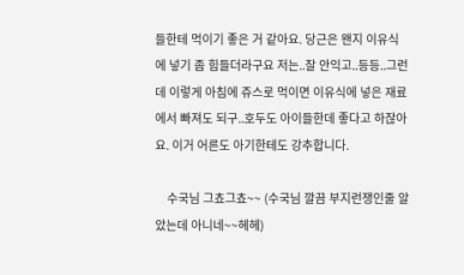들한테 먹이기 좋은 거 같아요. 당근은 왠지 이유식에 넣기 좀 힘들더라구요 저는..잘 안익고..등등..그런데 이렇게 아침에 쥬스로 먹이면 이유식에 넣은 재료에서 빠져도 되구..호두도 아이들한데 좋다고 하잖아요. 이거 어른도 아기한테도 강추합니다.

    수국님 그쵸그쵸~~ (수국님 깔끔 부지런쟁인줄 알았는데 아니네~~헤헤)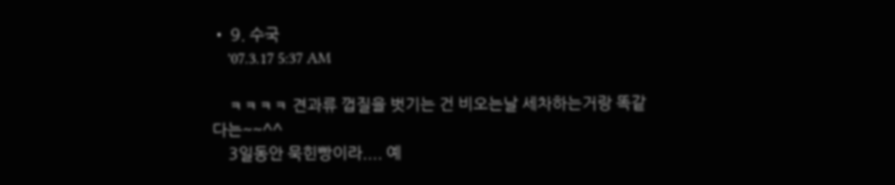• 9. 수국
    '07.3.17 5:37 AM

    ㅋㅋㅋㅋ 견과류 껍질을 벗기는 건 비오는날 세차하는거랑 똑같다는~~^^
    3일동안 묵힌빵이라.... 예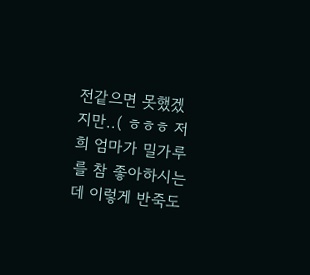전같으면 못했겠지만..( ㅎㅎㅎ 저희 엄마가 밀가루를 참 좋아하시는데 이렇게 반죽도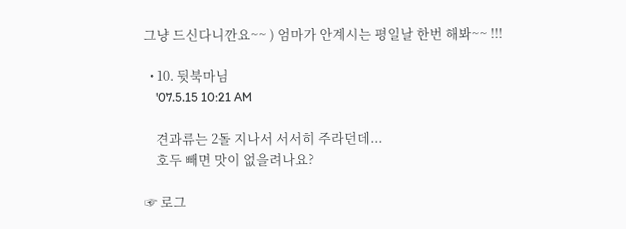그냥 드신다니깐요~~ ) 엄마가 안계시는 평일날 한번 해봐~~ !!!

  • 10. 뒷북마님
    '07.5.15 10:21 AM

    견과류는 2돌 지나서 서서히 주라던데...
    호두 빼면 맛이 없을려나요?

☞ 로그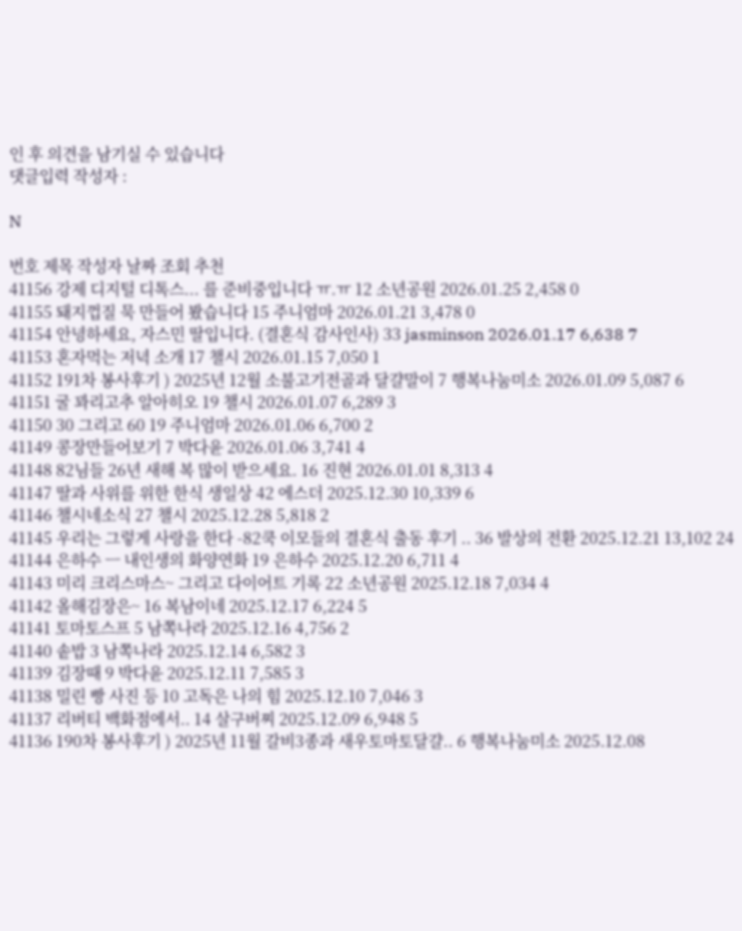인 후 의견을 남기실 수 있습니다
댓글입력 작성자 :

N

번호 제목 작성자 날짜 조회 추천
41156 강제 디지털 디톡스... 를 준비중입니다 ㅠ.ㅠ 12 소년공원 2026.01.25 2,458 0
41155 돼지껍질 묵 만들어 봤습니다 15 주니엄마 2026.01.21 3,478 0
41154 안녕하세요, 자스민 딸입니다. (결혼식 감사인사) 33 jasminson 2026.01.17 6,638 7
41153 혼자먹는 저녁 소개 17 챌시 2026.01.15 7,050 1
41152 191차 봉사후기 ) 2025년 12월 소불고기전골과 달걀말이 7 행복나눔미소 2026.01.09 5,087 6
41151 굴 꽈리고추 알아히오 19 챌시 2026.01.07 6,289 3
41150 30 그리고 60 19 주니엄마 2026.01.06 6,700 2
41149 콩장만들어보기 7 박다윤 2026.01.06 3,741 4
41148 82님들 26년 새해 복 많이 받으세요. 16 진현 2026.01.01 8,313 4
41147 딸과 사위를 위한 한식 생일상 42 에스더 2025.12.30 10,339 6
41146 챌시네소식 27 챌시 2025.12.28 5,818 2
41145 우리는 그렇게 사랑을 한다 -82쿡 이모들의 결혼식 출동 후기 .. 36 발상의 전환 2025.12.21 13,102 24
41144 은하수 ㅡ 내인생의 화양연화 19 은하수 2025.12.20 6,711 4
41143 미리 크리스마스~ 그리고 다이어트 기록 22 소년공원 2025.12.18 7,034 4
41142 올해김장은~ 16 복남이네 2025.12.17 6,224 5
41141 토마토스프 5 남쪽나라 2025.12.16 4,756 2
41140 솥밥 3 남쪽나라 2025.12.14 6,582 3
41139 김장때 9 박다윤 2025.12.11 7,585 3
41138 밀린 빵 사진 등 10 고독은 나의 힘 2025.12.10 7,046 3
41137 리버티 백화점에서.. 14 살구버찌 2025.12.09 6,948 5
41136 190차 봉사후기 ) 2025년 11월 갈비3종과 새우토마토달걀.. 6 행복나눔미소 2025.12.08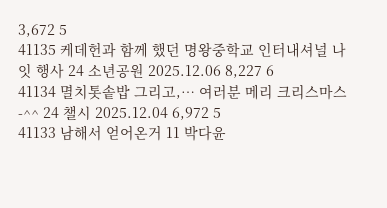3,672 5
41135 케데헌과 함께 했던 명왕중학교 인터내셔널 나잇 행사 24 소년공원 2025.12.06 8,227 6
41134 멸치톳솥밥 그리고,… 여러분 메리 크리스마스 -^^ 24 챌시 2025.12.04 6,972 5
41133 남해서 얻어온거 11 박다윤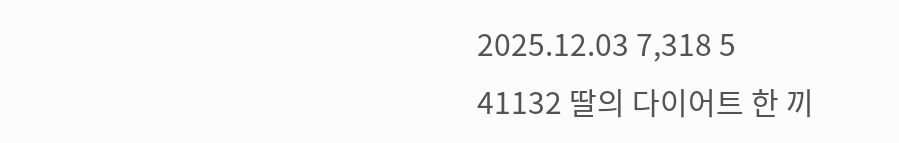2025.12.03 7,318 5
41132 딸의 다이어트 한 끼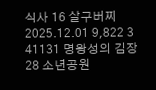식사 16 살구버찌 2025.12.01 9,822 3
41131 명왕성의 김장 28 소년공원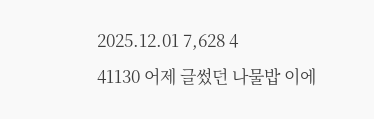2025.12.01 7,628 4
41130 어제 글썼던 나물밥 이에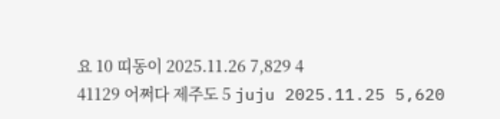요 10 띠동이 2025.11.26 7,829 4
41129 어쩌다 제주도 5 juju 2025.11.25 5,620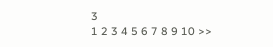3
1 2 3 4 5 6 7 8 9 10 >>